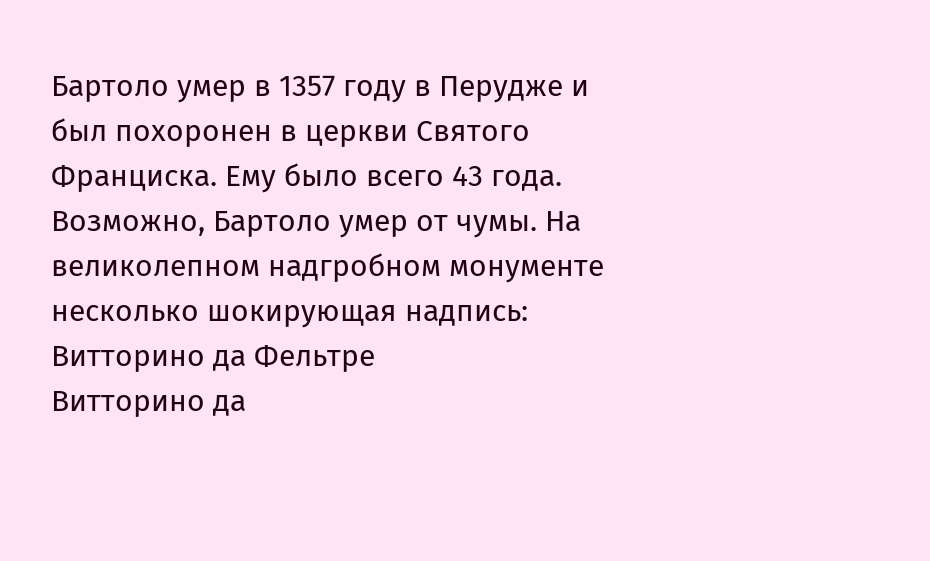Бартоло умер в 1357 году в Перудже и был похоронен в церкви Святого Франциска. Ему было всего 43 года. Возможно, Бартоло умер от чумы. На великолепном надгробном монументе несколько шокирующая надпись:
Витторино да Фельтре
Витторино да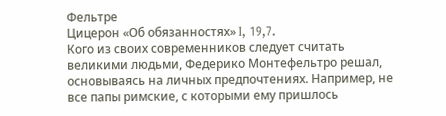Фельтре
Цицерон «Об обязанностях» I, 19,7.
Кого из своих современников следует считать великими людьми, Федерико Монтефельтро решал, основываясь на личных предпочтениях. Например, не все папы римские, с которыми ему пришлось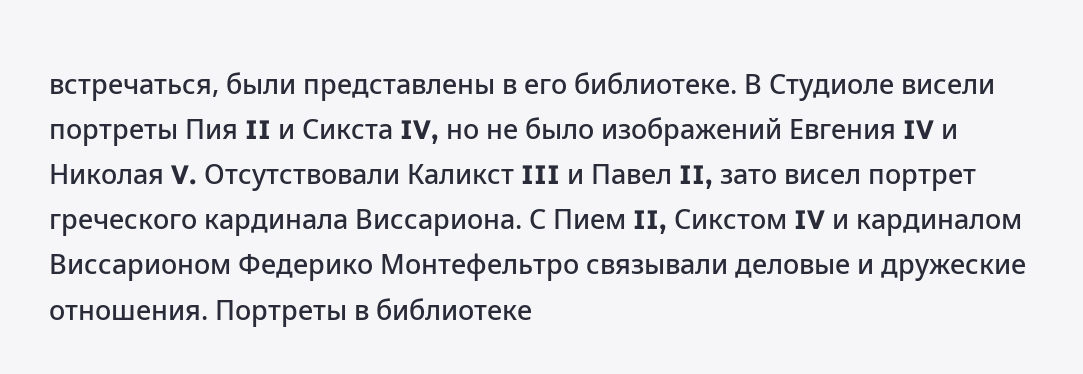встречаться, были представлены в его библиотеке. В Студиоле висели портреты Пия II и Сикста IV, но не было изображений Евгения IV и Николая V. Отсутствовали Каликст III и Павел II, зато висел портрет греческого кардинала Виссариона. С Пием II, Сикстом IV и кардиналом Виссарионом Федерико Монтефельтро связывали деловые и дружеские отношения. Портреты в библиотеке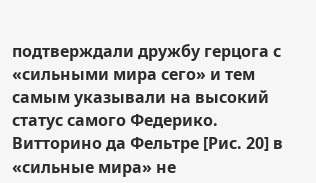подтверждали дружбу герцога с «сильными мира сего» и тем самым указывали на высокий статус самого Федерико.
Витторино да Фельтре [Рис. 20] в «сильные мира» не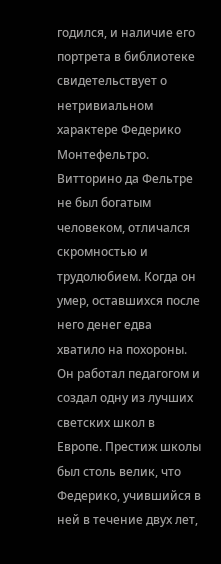годился, и наличие его портрета в библиотеке свидетельствует о нетривиальном характере Федерико Монтефельтро. Витторино да Фельтре не был богатым человеком, отличался скромностью и трудолюбием. Когда он умер, оставшихся после него денег едва хватило на похороны. Он работал педагогом и создал одну из лучших светских школ в Европе. Престиж школы был столь велик, что Федерико, учившийся в ней в течение двух лет,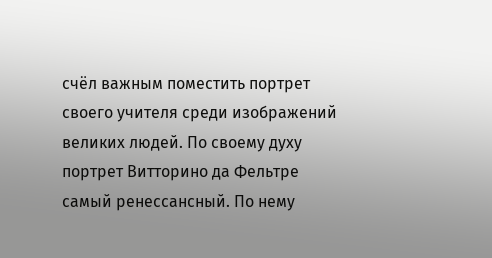счёл важным поместить портрет своего учителя среди изображений великих людей. По своему духу портрет Витторино да Фельтре самый ренессансный. По нему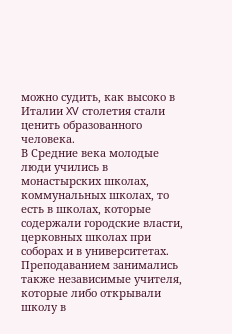можно судить, как высоко в Италии XV столетия стали ценить образованного человека.
В Средние века молодые люди учились в монастырских школах, коммунальных школах, то есть в школах, которые содержали городские власти, церковных школах при соборах и в университетах. Преподаванием занимались также независимые учителя, которые либо открывали школу в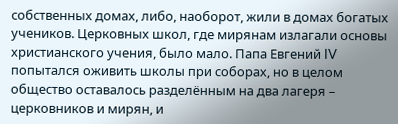собственных домах, либо, наоборот, жили в домах богатых учеников. Церковных школ, где мирянам излагали основы христианского учения, было мало. Папа Евгений IV попытался оживить школы при соборах, но в целом общество оставалось разделённым на два лагеря – церковников и мирян, и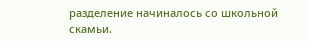разделение начиналось со школьной скамьи.